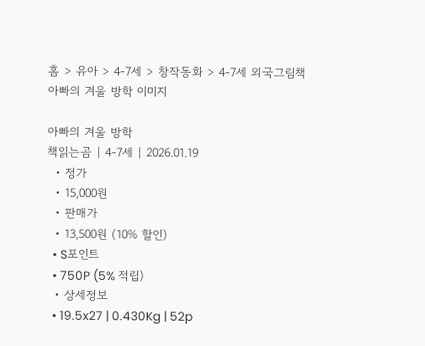홈 > 유아 > 4-7세 > 창작동화 > 4-7세 외국그림책
아빠의 겨울 방학 이미지

아빠의 겨울 방학
책읽는곰 | 4-7세 | 2026.01.19
  • 정가
  • 15,000원
  • 판매가
  • 13,500원 (10% 할인)
  • S포인트
  • 750P (5% 적립)
  • 상세정보
  • 19.5x27 | 0.430Kg | 52p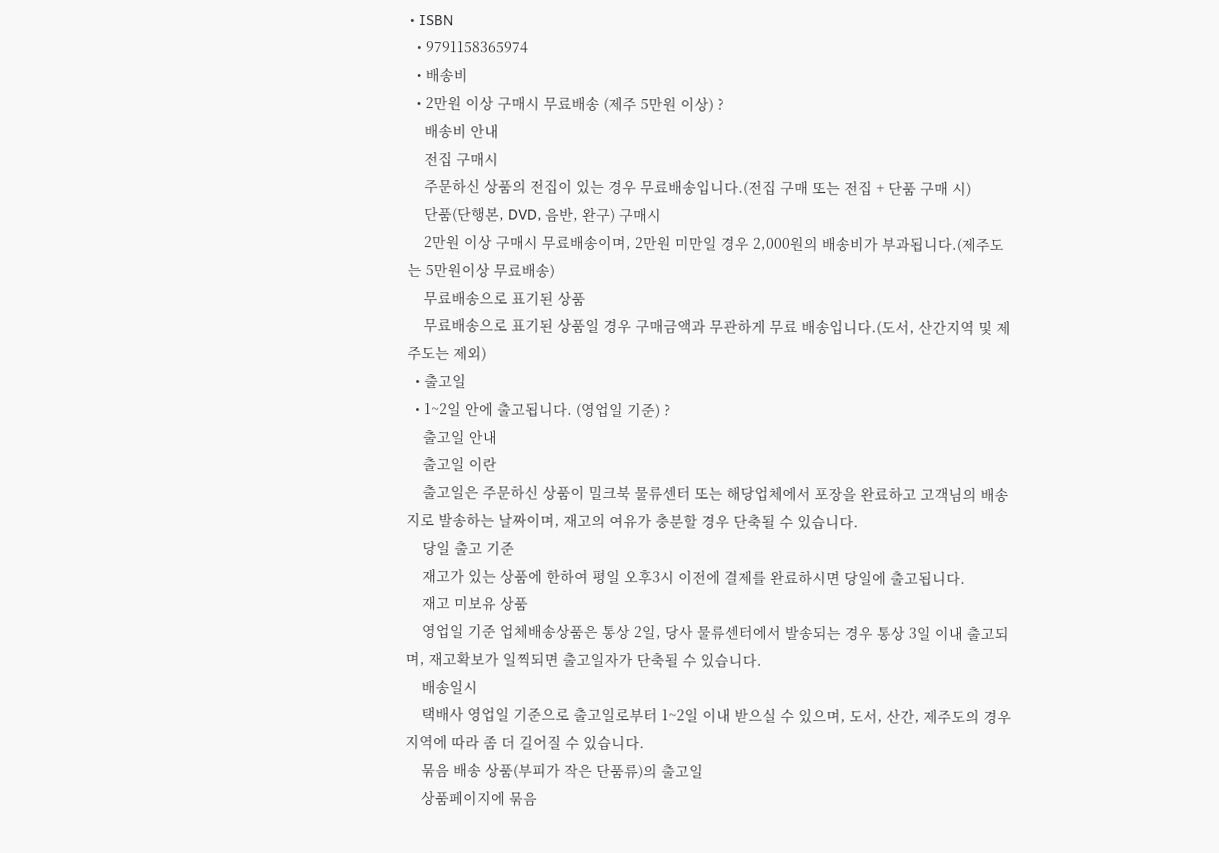• ISBN
  • 9791158365974
  • 배송비
  • 2만원 이상 구매시 무료배송 (제주 5만원 이상) ?
    배송비 안내
    전집 구매시
    주문하신 상품의 전집이 있는 경우 무료배송입니다.(전집 구매 또는 전집 + 단품 구매 시)
    단품(단행본, DVD, 음반, 완구) 구매시
    2만원 이상 구매시 무료배송이며, 2만원 미만일 경우 2,000원의 배송비가 부과됩니다.(제주도는 5만원이상 무료배송)
    무료배송으로 표기된 상품
    무료배송으로 표기된 상품일 경우 구매금액과 무관하게 무료 배송입니다.(도서, 산간지역 및 제주도는 제외)
  • 출고일
  • 1~2일 안에 출고됩니다. (영업일 기준) ?
    출고일 안내
    출고일 이란
    출고일은 주문하신 상품이 밀크북 물류센터 또는 해당업체에서 포장을 완료하고 고객님의 배송지로 발송하는 날짜이며, 재고의 여유가 충분할 경우 단축될 수 있습니다.
    당일 출고 기준
    재고가 있는 상품에 한하여 평일 오후3시 이전에 결제를 완료하시면 당일에 출고됩니다.
    재고 미보유 상품
    영업일 기준 업체배송상품은 통상 2일, 당사 물류센터에서 발송되는 경우 통상 3일 이내 출고되며, 재고확보가 일찍되면 출고일자가 단축될 수 있습니다.
    배송일시
    택배사 영업일 기준으로 출고일로부터 1~2일 이내 받으실 수 있으며, 도서, 산간, 제주도의 경우 지역에 따라 좀 더 길어질 수 있습니다.
    묶음 배송 상품(부피가 작은 단품류)의 출고일
    상품페이지에 묶음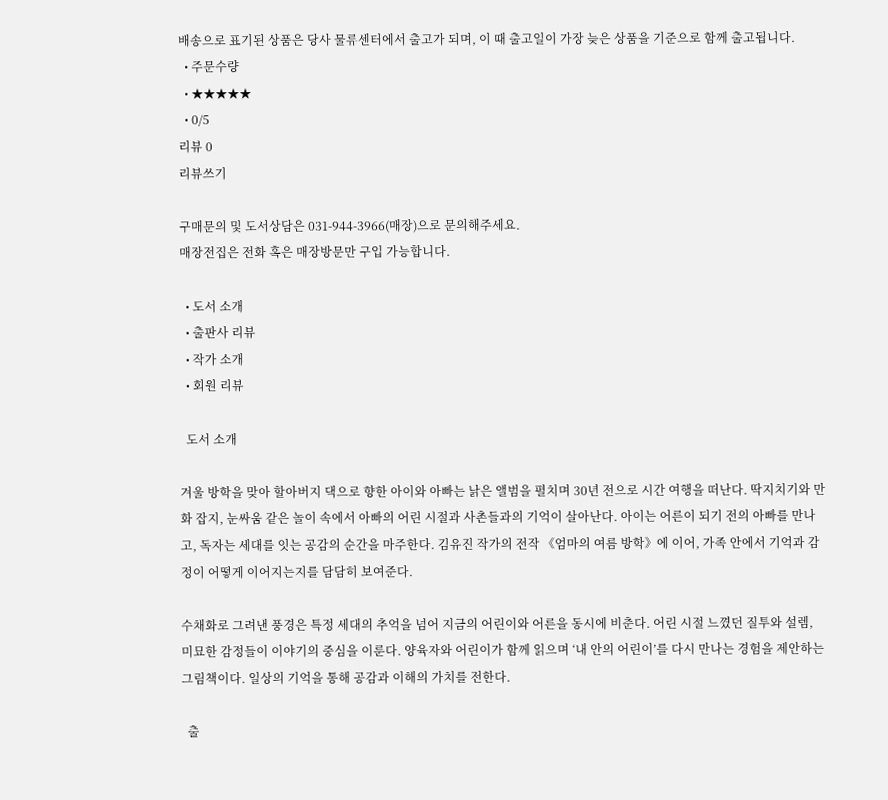배송으로 표기된 상품은 당사 물류센터에서 출고가 되며, 이 때 출고일이 가장 늦은 상품을 기준으로 함께 출고됩니다.
  • 주문수량
  • ★★★★★
  • 0/5
리뷰 0
리뷰쓰기

구매문의 및 도서상담은 031-944-3966(매장)으로 문의해주세요.
매장전집은 전화 혹은 매장방문만 구입 가능합니다.

  • 도서 소개
  • 출판사 리뷰
  • 작가 소개
  • 회원 리뷰

  도서 소개

겨울 방학을 맞아 할아버지 댁으로 향한 아이와 아빠는 낡은 앨범을 펼치며 30년 전으로 시간 여행을 떠난다. 딱지치기와 만화 잡지, 눈싸움 같은 놀이 속에서 아빠의 어린 시절과 사촌들과의 기억이 살아난다. 아이는 어른이 되기 전의 아빠를 만나고, 독자는 세대를 잇는 공감의 순간을 마주한다. 김유진 작가의 전작 《엄마의 여름 방학》에 이어, 가족 안에서 기억과 감정이 어떻게 이어지는지를 담담히 보여준다.

수채화로 그려낸 풍경은 특정 세대의 추억을 넘어 지금의 어린이와 어른을 동시에 비춘다. 어린 시절 느꼈던 질투와 설렘, 미묘한 감정들이 이야기의 중심을 이룬다. 양육자와 어린이가 함께 읽으며 ‘내 안의 어린이’를 다시 만나는 경험을 제안하는 그림책이다. 일상의 기억을 통해 공감과 이해의 가치를 전한다.

  출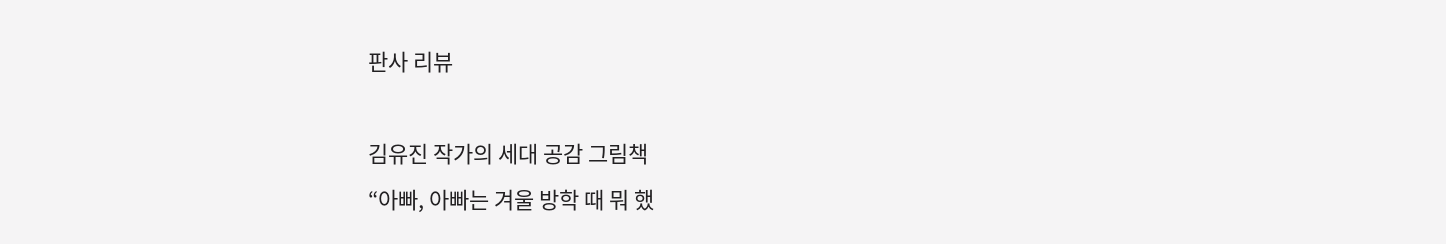판사 리뷰

김유진 작가의 세대 공감 그림책
“아빠, 아빠는 겨울 방학 때 뭐 했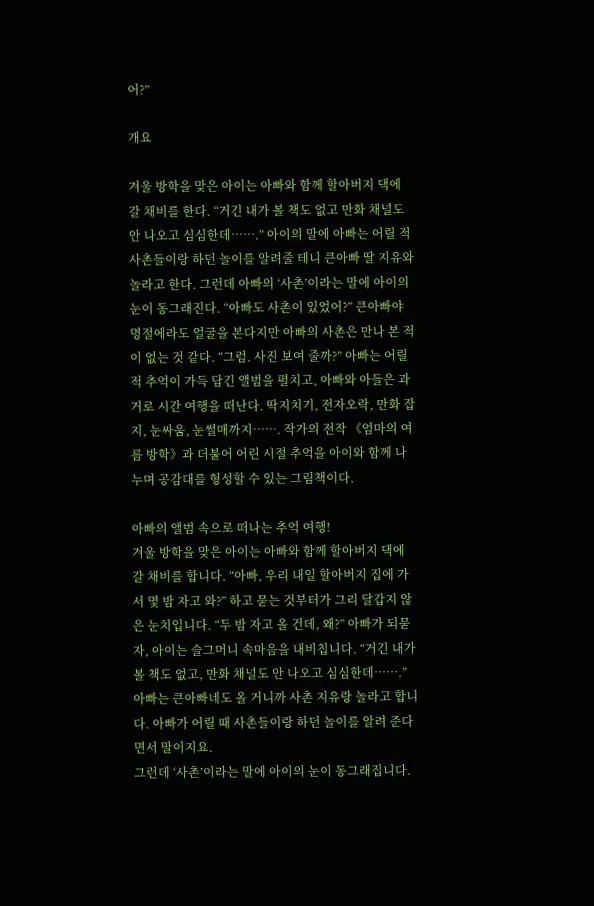어?”

개요

겨울 방학을 맞은 아이는 아빠와 함께 할아버지 댁에 갈 채비를 한다. “거긴 내가 볼 책도 없고 만화 채널도 안 나오고 심심한데…….” 아이의 말에 아빠는 어릴 적 사촌들이랑 하던 놀이를 알려줄 테니 큰아빠 딸 지유와 놀라고 한다. 그런데 아빠의 ‘사촌’이라는 말에 아이의 눈이 동그래진다. “아빠도 사촌이 있었어?” 큰아빠야 명절에라도 얼굴을 본다지만 아빠의 사촌은 만나 본 적이 없는 것 같다. “그럼. 사진 보여 줄까?” 아빠는 어릴 적 추억이 가득 담긴 앨범을 펼치고, 아빠와 아들은 과거로 시간 여행을 떠난다. 딱지치기, 전자오락, 만화 잡지, 눈싸움, 눈썰매까지……. 작가의 전작 《엄마의 여름 방학》과 더불어 어린 시절 추억을 아이와 함께 나누며 공감대를 형성할 수 있는 그림책이다.

아빠의 앨범 속으로 떠나는 추억 여행!
겨울 방학을 맞은 아이는 아빠와 함께 할아버지 댁에 갈 채비를 합니다. “아빠, 우리 내일 할아버지 집에 가서 몇 밤 자고 와?” 하고 묻는 것부터가 그리 달갑지 않은 눈치입니다. “두 밤 자고 올 건데, 왜?” 아빠가 되묻자, 아이는 슬그머니 속마음을 내비칩니다. “거긴 내가 볼 책도 없고, 만화 채널도 안 나오고 심심한데…….” 아빠는 큰아빠네도 올 거니까 사촌 지유랑 놀라고 합니다. 아빠가 어릴 때 사촌들이랑 하던 놀이를 알려 준다면서 말이지요.
그런데 ‘사촌’이라는 말에 아이의 눈이 동그래집니다.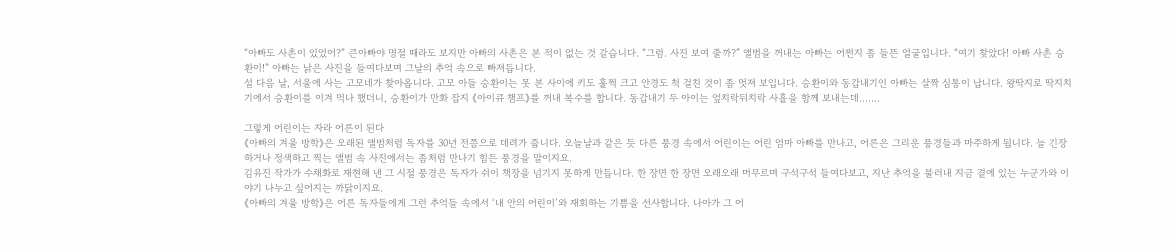“아빠도 사촌이 있었어?” 큰아빠야 명절 때라도 보지만 아빠의 사촌은 본 적이 없는 것 같습니다. “그럼. 사진 보여 줄까?” 앨범을 꺼내는 아빠는 어쩐지 좀 들뜬 얼굴입니다. “여기 찾았다! 아빠 사촌 승환이!” 아빠는 낡은 사진을 들여다보며 그날의 추억 속으로 빠져듭니다.
설 다음 날, 서울에 사는 고모네가 찾아옵니다. 고모 아들 승환이는 못 본 사이에 키도 훌쩍 크고 안경도 척 걸친 것이 좀 멋져 보입니다. 승환이와 동갑내기인 아빠는 살짝 심통이 납니다. 왕딱지로 딱지치기에서 승환이를 이겨 먹나 했더니, 승환이가 만화 잡지 《아이큐 챔프》를 꺼내 복수를 합니다. 동갑내기 두 아이는 엎치락뒤치락 사흘을 함께 보내는데…….

그렇게 어린이는 자라 어른이 된다
《아빠의 겨울 방학》은 오래된 앨범처럼 독자를 30년 전쯤으로 데려가 줍니다. 오늘날과 같은 듯 다른 풍경 속에서 어린이는 어린 엄마 아빠를 만나고, 어른은 그리운 풍경들과 마주하게 됩니다. 늘 긴장하거나 정색하고 찍는 앨범 속 사진에서는 좀처럼 만나기 힘든 풍경을 말이지요.
김유진 작가가 수채화로 재현해 낸 그 시절 풍경은 독자가 쉬이 책장을 넘기지 못하게 만듭니다. 한 장면 한 장면 오래오래 머무르며 구석구석 들여다보고, 지난 추억을 불러내 지금 곁에 있는 누군가와 이야기 나누고 싶어지는 까닭이지요.
《아빠의 겨울 방학》은 어른 독자들에게 그런 추억들 속에서 ‘내 안의 어린이’와 재회하는 기쁨을 선사합니다. 나아가 그 어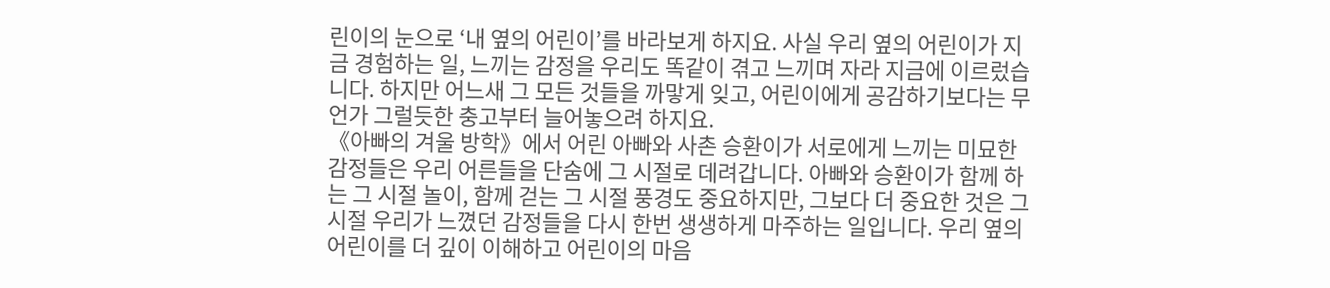린이의 눈으로 ‘내 옆의 어린이’를 바라보게 하지요. 사실 우리 옆의 어린이가 지금 경험하는 일, 느끼는 감정을 우리도 똑같이 겪고 느끼며 자라 지금에 이르렀습니다. 하지만 어느새 그 모든 것들을 까맣게 잊고, 어린이에게 공감하기보다는 무언가 그럴듯한 충고부터 늘어놓으려 하지요.
《아빠의 겨울 방학》에서 어린 아빠와 사촌 승환이가 서로에게 느끼는 미묘한 감정들은 우리 어른들을 단숨에 그 시절로 데려갑니다. 아빠와 승환이가 함께 하는 그 시절 놀이, 함께 걷는 그 시절 풍경도 중요하지만, 그보다 더 중요한 것은 그 시절 우리가 느꼈던 감정들을 다시 한번 생생하게 마주하는 일입니다. 우리 옆의 어린이를 더 깊이 이해하고 어린이의 마음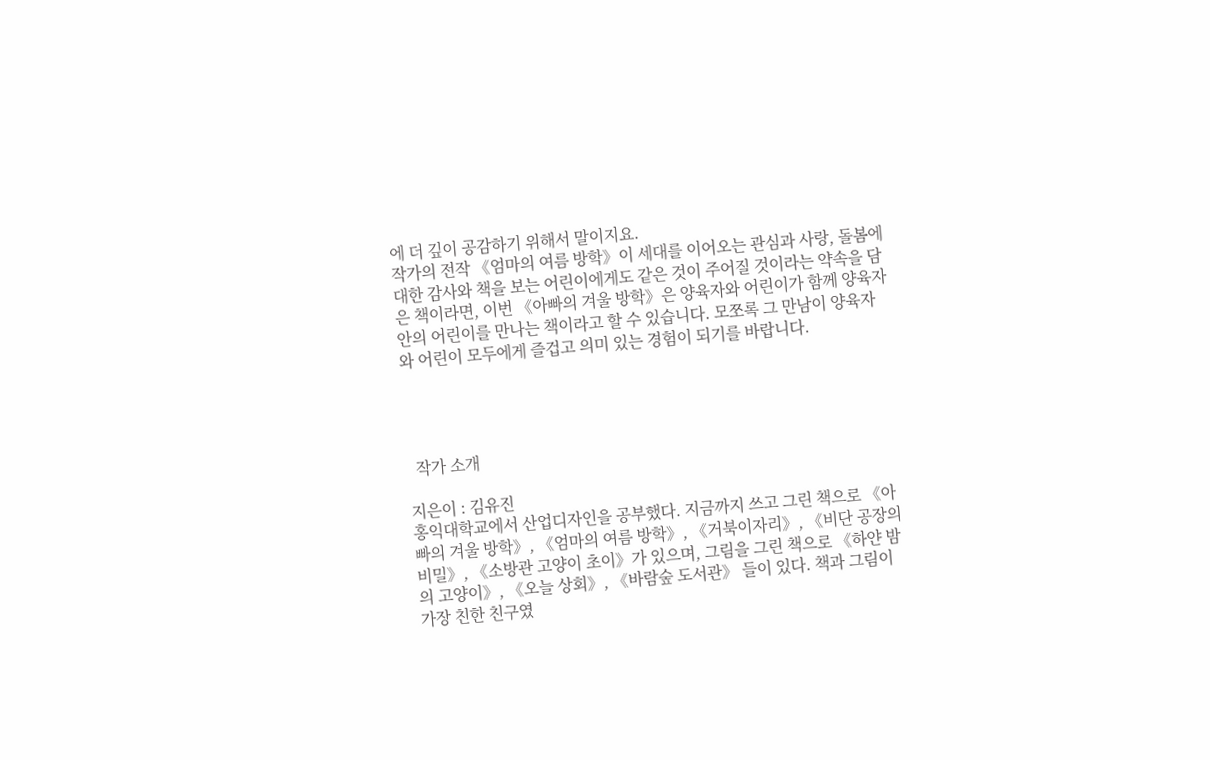에 더 깊이 공감하기 위해서 말이지요.
작가의 전작 《엄마의 여름 방학》이 세대를 이어오는 관심과 사랑, 돌봄에 대한 감사와 책을 보는 어린이에게도 같은 것이 주어질 것이라는 약속을 담은 책이라면, 이번 《아빠의 겨울 방학》은 양육자와 어린이가 함께 양육자 안의 어린이를 만나는 책이라고 할 수 있습니다. 모쪼록 그 만남이 양육자와 어린이 모두에게 즐겁고 의미 있는 경험이 되기를 바랍니다.




  작가 소개

지은이 : 김유진
홍익대학교에서 산업디자인을 공부했다. 지금까지 쓰고 그린 책으로 《아빠의 겨울 방학》, 《엄마의 여름 방학》, 《거북이자리》, 《비단 공장의 비밀》, 《소방관 고양이 초이》가 있으며, 그림을 그린 책으로 《하얀 밤의 고양이》, 《오늘 상회》, 《바람숲 도서관》 들이 있다. 책과 그림이 가장 친한 친구였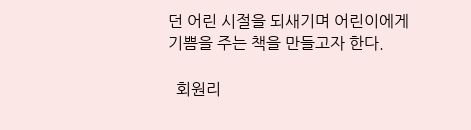던 어린 시절을 되새기며 어린이에게 기쁨을 주는 책을 만들고자 한다.

  회원리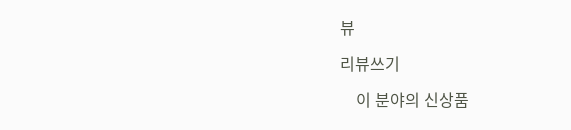뷰

리뷰쓰기

    이 분야의 신상품